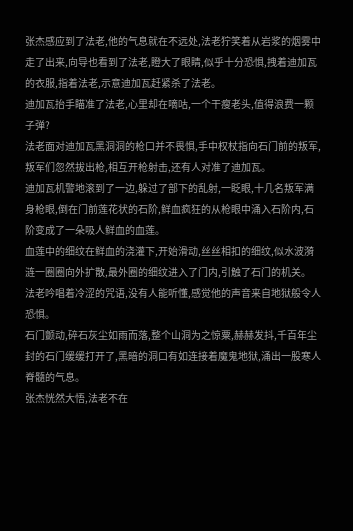张杰感应到了法老,他的气息就在不远处,法老狞笑着从岩浆的烟雾中走了出来,向导也看到了法老,瞪大了眼睛,似乎十分恐惧,拽着迪加瓦的衣服,指着法老,示意迪加瓦赶紧杀了法老。
迪加瓦抬手瞄准了法老,心里却在嘀咕,一个干瘦老头,值得浪费一颗子弹?
法老面对迪加瓦黑洞洞的枪口并不畏惧,手中权杖指向石门前的叛军,叛军们忽然拔出枪,相互开枪射击,还有人对准了迪加瓦。
迪加瓦机警地滚到了一边,躲过了部下的乱射,一眨眼,十几名叛军满身枪眼,倒在门前莲花状的石阶,鲜血疯狂的从枪眼中涌入石阶内,石阶变成了一朵吸人鲜血的血莲。
血莲中的细纹在鲜血的浇灌下,开始滑动,丝丝相扣的细纹,似水波漪涟一圈圈向外扩散,最外圈的细纹进入了门内,引触了石门的机关。
法老吟唱着冷涩的咒语,没有人能听懂,感觉他的声音来自地狱般令人恐惧。
石门颤动,碎石灰尘如雨而落,整个山洞为之惊粟,赫赫发抖,千百年尘封的石门缓缓打开了,黑暗的洞口有如连接着魔鬼地狱,涌出一股寒人脊髓的气息。
张杰恍然大悟,法老不在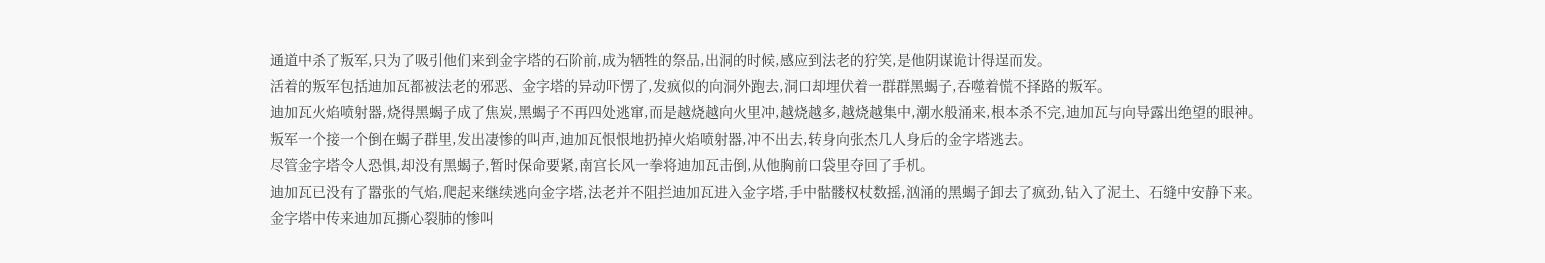通道中杀了叛军,只为了吸引他们来到金字塔的石阶前,成为牺牲的祭品,出洞的时候,感应到法老的狞笑,是他阴谋诡计得逞而发。
活着的叛军包括迪加瓦都被法老的邪恶、金字塔的异动吓愣了,发疯似的向洞外跑去,洞口却埋伏着一群群黑蝎子,吞噬着慌不择路的叛军。
迪加瓦火焰喷射器,烧得黑蝎子成了焦炭,黑蝎子不再四处逃窜,而是越烧越向火里冲,越烧越多,越烧越集中,潮水般涌来,根本杀不完,迪加瓦与向导露出绝望的眼神。
叛军一个接一个倒在蝎子群里,发出凄惨的叫声,迪加瓦恨恨地扔掉火焰喷射器,冲不出去,转身向张杰几人身后的金字塔逃去。
尽管金字塔令人恐惧,却没有黑蝎子,暂时保命要紧,南宫长风一拳将迪加瓦击倒,从他胸前口袋里夺回了手机。
迪加瓦已没有了嚣张的气焰,爬起来继续逃向金字塔,法老并不阻拦迪加瓦进入金字塔,手中骷髅权杖数摇,汹涌的黑蝎子卸去了疯劲,钻入了泥土、石缝中安静下来。
金字塔中传来迪加瓦撕心裂肺的惨叫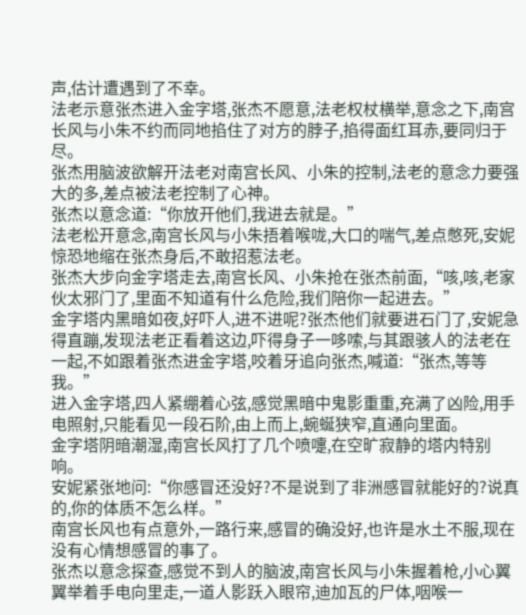声,估计遭遇到了不幸。
法老示意张杰进入金字塔,张杰不愿意,法老权杖横举,意念之下,南宫长风与小朱不约而同地掐住了对方的脖子,掐得面红耳赤,要同归于尽。
张杰用脑波欲解开法老对南宫长风、小朱的控制,法老的意念力要强大的多,差点被法老控制了心神。
张杰以意念道:“你放开他们,我进去就是。”
法老松开意念,南宫长风与小朱捂着喉咙,大口的喘气,差点憋死,安妮惊恐地缩在张杰身后,不敢招惹法老。
张杰大步向金字塔走去,南宫长风、小朱抢在张杰前面,“咳,咳,老家伙太邪门了,里面不知道有什么危险,我们陪你一起进去。”
金字塔内黑暗如夜,好吓人,进不进呢?张杰他们就要进石门了,安妮急得直蹦,发现法老正看着这边,吓得身子一哆嗦,与其跟骇人的法老在一起,不如跟着张杰进金字塔,咬着牙追向张杰,喊道:“张杰,等等我。”
进入金字塔,四人紧绷着心弦,感觉黑暗中鬼影重重,充满了凶险,用手电照射,只能看见一段石阶,由上而上,蜿蜒狭窄,直通向里面。
金字塔阴暗潮湿,南宫长风打了几个喷嚏,在空旷寂静的塔内特别响。
安妮紧张地问:“你感冒还没好?不是说到了非洲感冒就能好的?说真的,你的体质不怎么样。”
南宫长风也有点意外,一路行来,感冒的确没好,也许是水土不服,现在没有心情想感冒的事了。
张杰以意念探查,感觉不到人的脑波,南宫长风与小朱握着枪,小心翼翼举着手电向里走,一道人影跃入眼帘,迪加瓦的尸体,咽喉一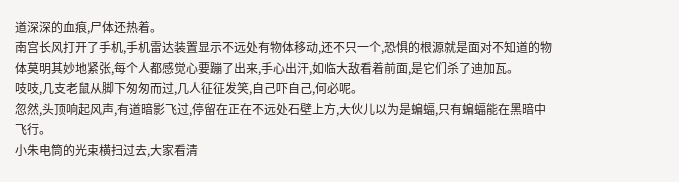道深深的血痕,尸体还热着。
南宫长风打开了手机,手机雷达装置显示不远处有物体移动,还不只一个,恐惧的根源就是面对不知道的物体莫明其妙地紧张,每个人都感觉心要蹦了出来,手心出汗,如临大敌看着前面,是它们杀了迪加瓦。
吱吱,几支老鼠从脚下匆匆而过,几人征征发笑,自己吓自己,何必呢。
忽然,头顶响起风声,有道暗影飞过,停留在正在不远处石壁上方,大伙儿以为是蝙蝠,只有蝙蝠能在黑暗中飞行。
小朱电筒的光束横扫过去,大家看清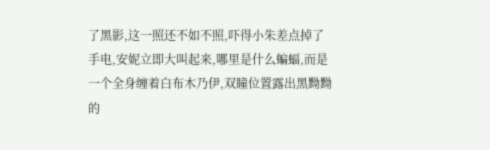了黑影,这一照还不如不照,吓得小朱差点掉了手电,安妮立即大叫起来,哪里是什么蝙蝠,而是一个全身缠着白布木乃伊,双瞳位置露出黑黝黝的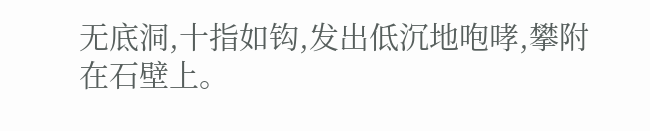无底洞,十指如钩,发出低沉地咆哮,攀附在石壁上。